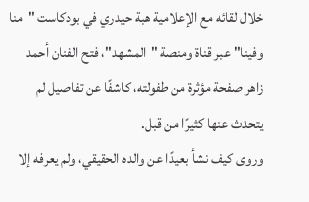خلال لقائه مع الإعلامية هبة حيدري في بودكاست "منا وفينا" عبر قناة ومنصة "المشهد"، فتح الفنان أحمد زاهر صفحة مؤثرة من طفولته، كاشفًا عن تفاصيل لم يتحدث عنها كثيرًا من قبل.
وروى كيف نشأ بعيدًا عن والده الحقيقي، ولم يعرفه إلا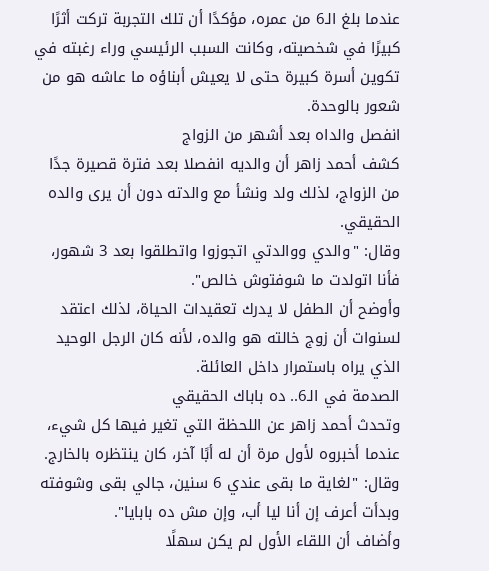عندما بلغ الـ6 من عمره، مؤكدًا أن تلك التجربة تركت أثرًا كبيرًا في شخصيته، وكانت السبب الرئيسي وراء رغبته في تكوين أسرة كبيرة حتى لا يعيش أبناؤه ما عاشه هو من شعور بالوحدة.
انفصل والداه بعد أشهر من الزواج
كشف أحمد زاهر أن والديه انفصلا بعد فترة قصيرة جدًا من الزواج، لذلك ولد ونشأ مع والدته دون أن يرى والده الحقيقي.
وقال: "والدي ووالدتي اتجوزوا واتطلقوا بعد 3 شهور، فأنا اتولدت ما شوفتوش خالص".
وأوضح أن الطفل لا يدرك تعقيدات الحياة، لذلك اعتقد لسنوات أن زوج خالته هو والده، لأنه كان الرجل الوحيد الذي يراه باستمرار داخل العائلة.
الصدمة في الـ6.. ده باباك الحقيقي
وتحدث أحمد زاهر عن اللحظة التي تغير فيها كل شيء، عندما أخبروه لأول مرة أن له أبًا آخر، كان ينتظره بالخارج.
وقال: "لغاية ما بقى عندي 6 سنين، جالي بقى وشوفته وبدأت أعرف إن أنا ليا أب، وإن مش ده بابايا".
وأضاف أن اللقاء الأول لم يكن سهلًا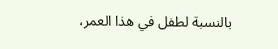بالنسبة لطفل في هذا العمر،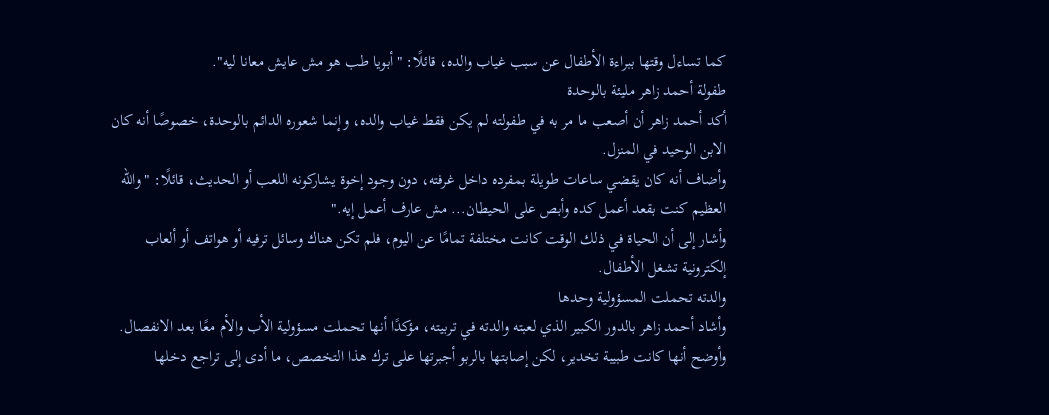كما تساءل وقتها ببراءة الأطفال عن سبب غياب والده، قائلًا: "أبويا طب هو مش عايش معانا ليه".
طفولة أحمد زاهر مليئة بالوحدة
أكد أحمد زاهر أن أصعب ما مر به في طفولته لم يكن فقط غياب والده، وإنما شعوره الدائم بالوحدة، خصوصًا أنه كان الابن الوحيد في المنزل.
وأضاف أنه كان يقضي ساعات طويلة بمفرده داخل غرفته، دون وجود إخوة يشاركونه اللعب أو الحديث، قائلًا: "والله العظيم كنت بقعد أعمل كده وأبص على الحيطان... مش عارف أعمل إيه."
وأشار إلى أن الحياة في ذلك الوقت كانت مختلفة تمامًا عن اليوم، فلم تكن هناك وسائل ترفيه أو هواتف أو ألعاب إلكترونية تشغل الأطفال.
والدته تحملت المسؤولية وحدها
وأشاد أحمد زاهر بالدور الكبير الذي لعبته والدته في تربيته، مؤكدًا أنها تحملت مسؤولية الأب والأم معًا بعد الانفصال.
وأوضح أنها كانت طبيبة تخدير، لكن إصابتها بالربو أجبرتها على ترك هذا التخصص، ما أدى إلى تراجع دخلها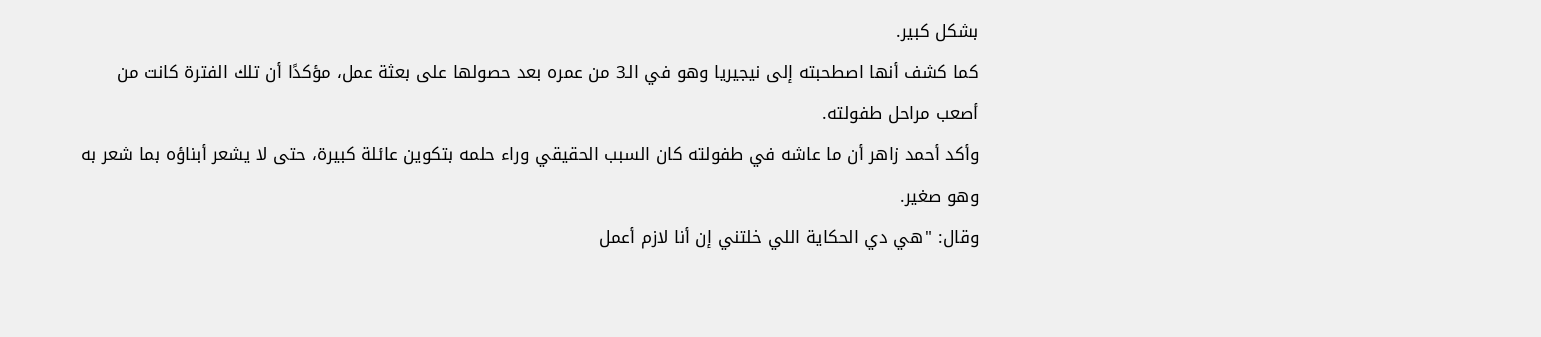بشكل كبير.
كما كشف أنها اصطحبته إلى نيجيريا وهو في الـ3 من عمره بعد حصولها على بعثة عمل، مؤكدًا أن تلك الفترة كانت من أصعب مراحل طفولته.
وأكد أحمد زاهر أن ما عاشه في طفولته كان السبب الحقيقي وراء حلمه بتكوين عائلة كبيرة، حتى لا يشعر أبناؤه بما شعر به وهو صغير.
وقال: "هي دي الحكاية اللي خلتني إن أنا لازم أعمل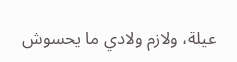عيلة، ولازم ولادي ما يحسوش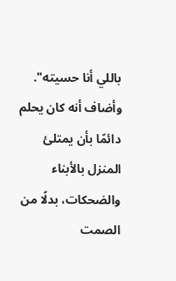باللي أنا حسيته".
وأضاف أنه كان يحلم دائمًا بأن يمتلئ المنزل بالأبناء والضحكات، بدلًا من الصمت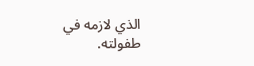الذي لازمه في طفولته.